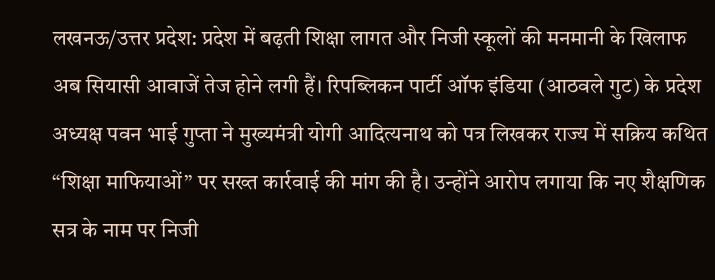लखनऊ/उत्तर प्रदेश: प्रदेश में बढ़ती शिक्षा लागत और निजी स्कूलों की मनमानी के खिलाफ अब सियासी आवाजें तेज होने लगी हैं। रिपब्लिकन पार्टी ऑफ इंडिया (आठवले गुट) के प्रदेश अध्यक्ष पवन भाई गुप्ता ने मुख्यमंत्री योगी आदित्यनाथ को पत्र लिखकर राज्य में सक्रिय कथित “शिक्षा माफियाओं” पर सख्त कार्रवाई की मांग की है। उन्होंने आरोप लगाया कि नए शैक्षणिक सत्र के नाम पर निजी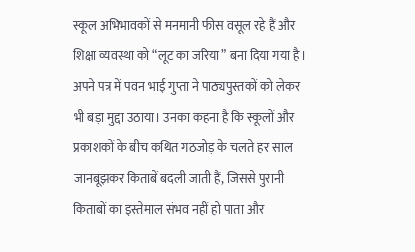स्कूल अभिभावकों से मनमानी फीस वसूल रहे हैं और शिक्षा व्यवस्था को “लूट का जरिया” बना दिया गया है।
अपने पत्र में पवन भाई गुप्ता ने पाठ्यपुस्तकों को लेकर भी बड़ा मुद्दा उठाया। उनका कहना है कि स्कूलों और प्रकाशकों के बीच कथित गठजोड़ के चलते हर साल जानबूझकर किताबें बदली जाती हैं, जिससे पुरानी किताबों का इस्तेमाल संभव नहीं हो पाता और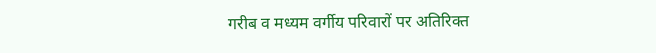गरीब व मध्यम वर्गीय परिवारों पर अतिरिक्त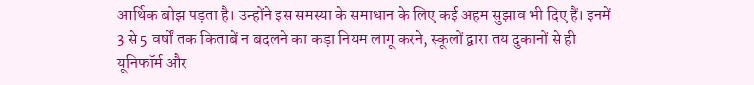आर्थिक बोझ पड़ता है। उन्होंने इस समस्या के समाधान के लिए कई अहम सुझाव भी दिए हैं। इनमें 3 से 5 वर्षों तक किताबें न बदलने का कड़ा नियम लागू करने, स्कूलों द्वारा तय दुकानों से ही यूनिफॉर्म और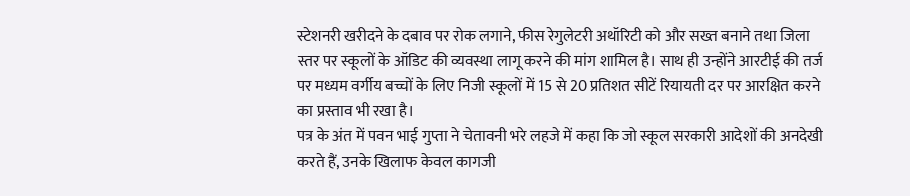स्टेशनरी खरीदने के दबाव पर रोक लगाने, फीस रेगुलेटरी अथॉरिटी को और सख्त बनाने तथा जिला स्तर पर स्कूलों के ऑडिट की व्यवस्था लागू करने की मांग शामिल है। साथ ही उन्होंने आरटीई की तर्ज पर मध्यम वर्गीय बच्चों के लिए निजी स्कूलों में 15 से 20 प्रतिशत सीटें रियायती दर पर आरक्षित करने का प्रस्ताव भी रखा है।
पत्र के अंत में पवन भाई गुप्ता ने चेतावनी भरे लहजे में कहा कि जो स्कूल सरकारी आदेशों की अनदेखी करते हैं, उनके खिलाफ केवल कागजी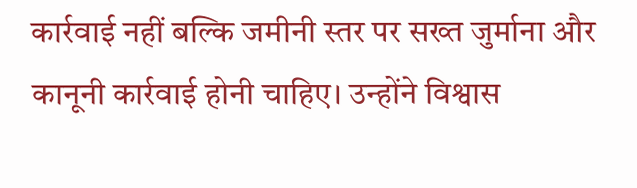कार्रवाई नहीं बल्कि जमीनी स्तर पर सख्त जुर्माना और कानूनी कार्रवाई होनी चाहिए। उन्होंने विश्वास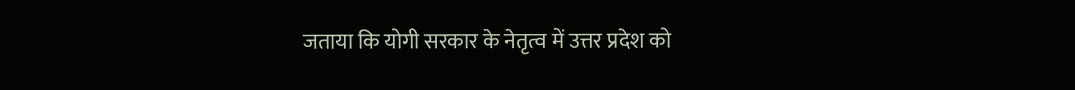जताया कि योगी सरकार के नेतृत्व में उत्तर प्रदेश को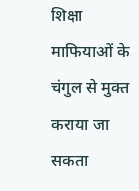शिक्षा माफियाओं के चंगुल से मुक्त कराया जा सकता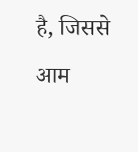है, जिससे आम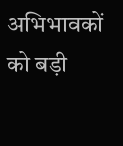अभिभावकों को बड़ी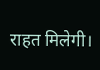राहत मिलेगी।